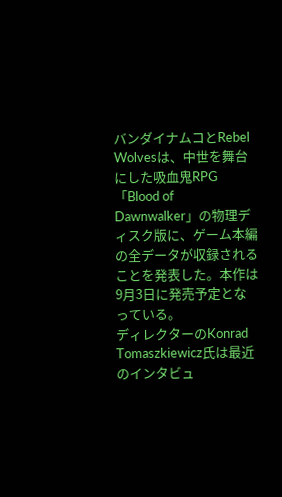バンダイナムコとRebel Wolvesは、中世を舞台にした吸血鬼RPG「Blood of Dawnwalker」の物理ディスク版に、ゲーム本編の全データが収録されることを発表した。本作は9月3日に発売予定となっている。
ディレクターのKonrad Tomaszkiewicz氏は最近のインタビュ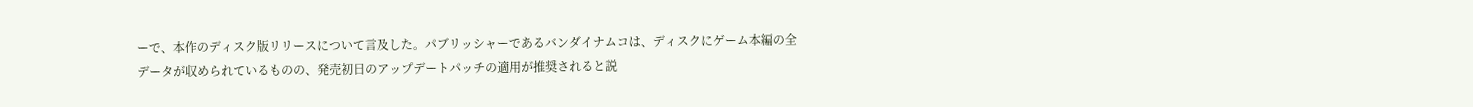ーで、本作のディスク版リリースについて言及した。パブリッシャーであるバンダイナムコは、ディスクにゲーム本編の全データが収められているものの、発売初日のアップデートパッチの適用が推奨されると説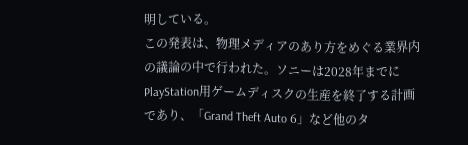明している。
この発表は、物理メディアのあり方をめぐる業界内の議論の中で行われた。ソニーは2028年までにPlayStation用ゲームディスクの生産を終了する計画であり、「Grand Theft Auto 6」など他のタ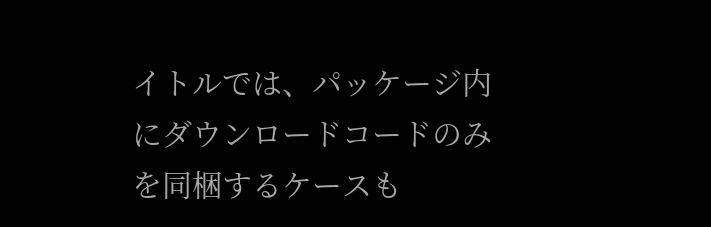イトルでは、パッケージ内にダウンロードコードのみを同梱するケースも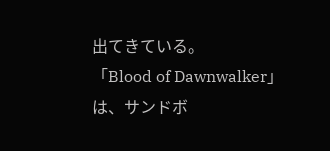出てきている。
「Blood of Dawnwalker」は、サンドボ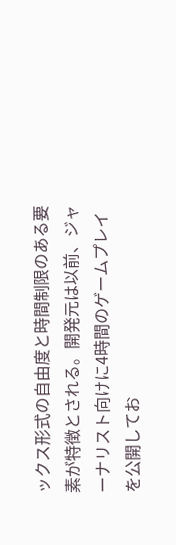ックス形式の自由度と時間制限のある要素が特徴とされる。開発元は以前、ジャーナリスト向けに4時間のゲームプレイを公開してお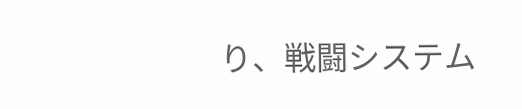り、戦闘システム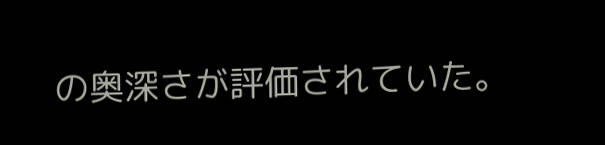の奥深さが評価されていた。